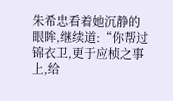朱希忠看着她沉静的眼眸,继续道:“你帮过锦衣卫,更于应桢之事上,给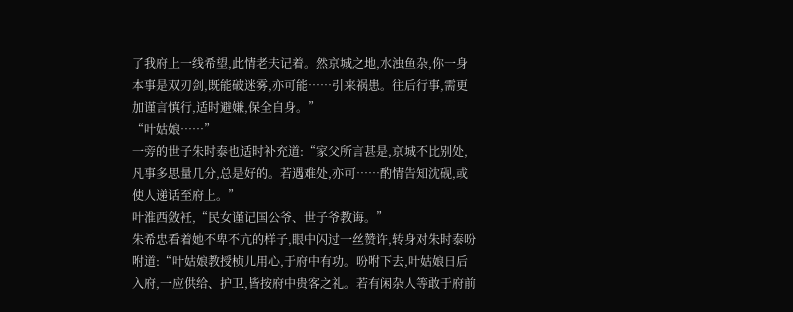了我府上一线希望,此情老夫记着。然京城之地,水浊鱼杂,你一身本事是双刃剑,既能破迷雾,亦可能……引来祸患。往后行事,需更加谨言慎行,适时避嫌,保全自身。”
“叶姑娘……”
一旁的世子朱时泰也适时补充道:“家父所言甚是,京城不比别处,凡事多思量几分,总是好的。若遇难处,亦可……酌情告知沈砚,或使人递话至府上。”
叶淮西敛衽,“民女谨记国公爷、世子爷教诲。”
朱希忠看着她不卑不亢的样子,眼中闪过一丝赞许,转身对朱时泰吩咐道:“叶姑娘教授桢儿用心,于府中有功。吩咐下去,叶姑娘日后入府,一应供给、护卫,皆按府中贵客之礼。若有闲杂人等敢于府前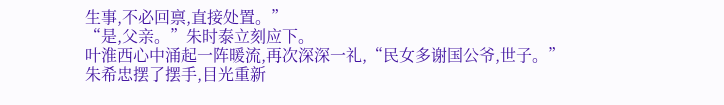生事,不必回禀,直接处置。”
“是,父亲。”朱时泰立刻应下。
叶淮西心中涌起一阵暖流,再次深深一礼,“民女多谢国公爷,世子。”
朱希忠摆了摆手,目光重新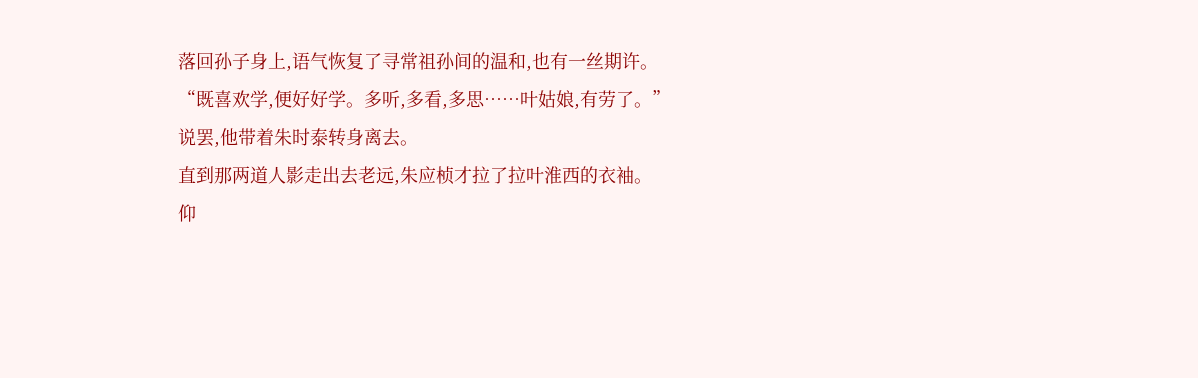落回孙子身上,语气恢复了寻常祖孙间的温和,也有一丝期许。
“既喜欢学,便好好学。多听,多看,多思……叶姑娘,有劳了。”
说罢,他带着朱时泰转身离去。
直到那两道人影走出去老远,朱应桢才拉了拉叶淮西的衣袖。
仰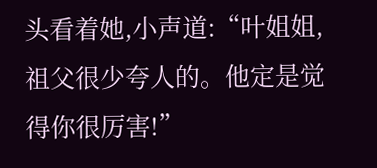头看着她,小声道:“叶姐姐,祖父很少夸人的。他定是觉得你很厉害!”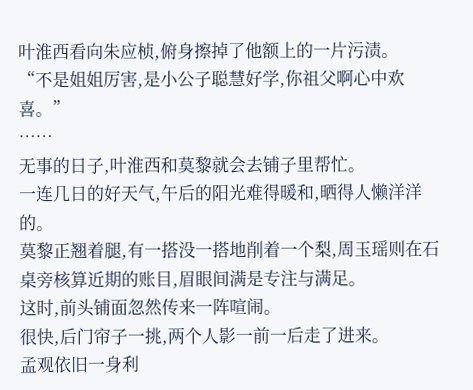叶淮西看向朱应桢,俯身擦掉了他额上的一片污渍。
“不是姐姐厉害,是小公子聪慧好学,你祖父啊心中欢喜。”
……
无事的日子,叶淮西和莫黎就会去铺子里帮忙。
一连几日的好天气,午后的阳光难得暖和,晒得人懒洋洋的。
莫黎正翘着腿,有一搭没一搭地削着一个梨,周玉瑶则在石桌旁核算近期的账目,眉眼间满是专注与满足。
这时,前头铺面忽然传来一阵喧闹。
很快,后门帘子一挑,两个人影一前一后走了进来。
孟观依旧一身利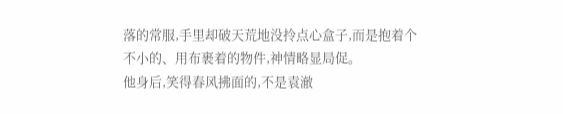落的常服,手里却破天荒地没拎点心盒子,而是抱着个不小的、用布裹着的物件,神情略显局促。
他身后,笑得春风拂面的,不是袁澈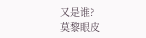又是谁?
莫黎眼皮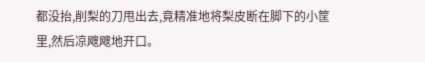都没抬,削梨的刀甩出去,竟精准地将梨皮断在脚下的小筐里,然后凉飕飕地开口。